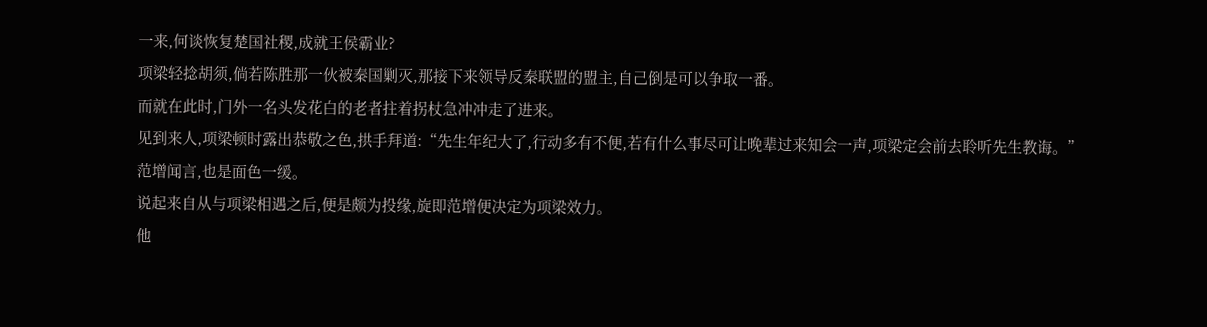一来,何谈恢复楚国社稷,成就王侯霸业?
项梁轻捻胡须,倘若陈胜那一伙被秦国剿灭,那接下来领导反秦联盟的盟主,自己倒是可以争取一番。
而就在此时,门外一名头发花白的老者拄着拐杖急冲冲走了进来。
见到来人,项梁顿时露出恭敬之色,拱手拜道:“先生年纪大了,行动多有不便,若有什么事尽可让晚辈过来知会一声,项梁定会前去聆听先生教诲。”
范增闻言,也是面色一缓。
说起来自从与项梁相遇之后,便是颇为投缘,旋即范增便决定为项梁效力。
他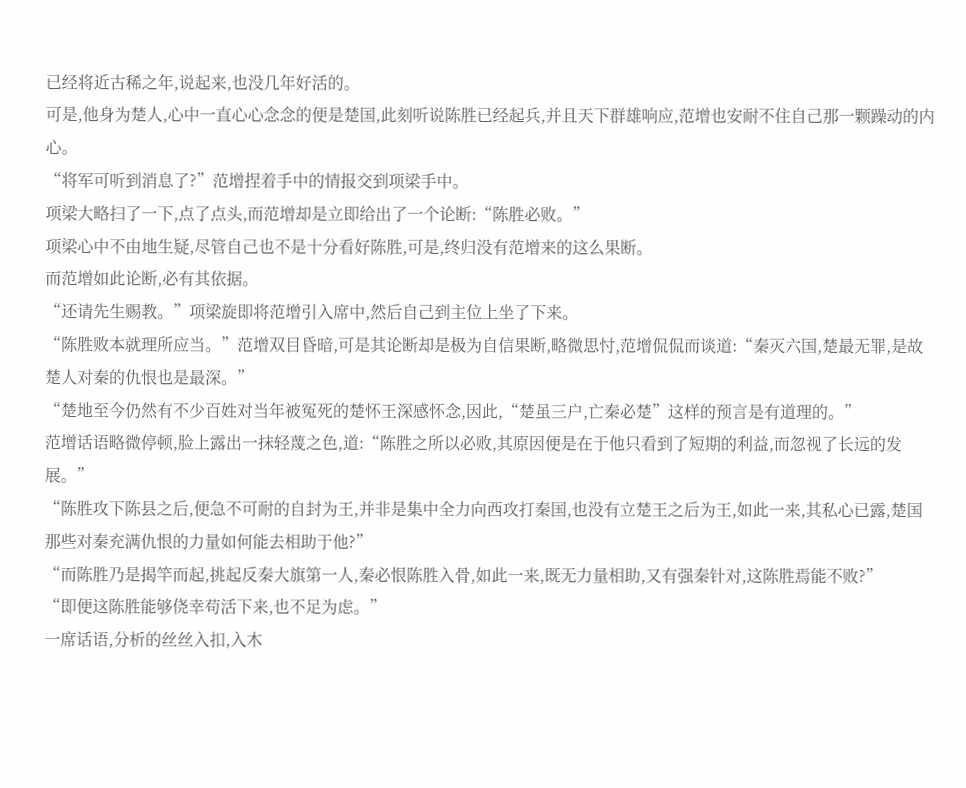已经将近古稀之年,说起来,也没几年好活的。
可是,他身为楚人,心中一直心心念念的便是楚国,此刻听说陈胜已经起兵,并且天下群雄响应,范增也安耐不住自己那一颗躁动的内心。
“将军可听到消息了?”范增捏着手中的情报交到项梁手中。
项梁大略扫了一下,点了点头,而范增却是立即给出了一个论断:“陈胜必败。”
项梁心中不由地生疑,尽管自己也不是十分看好陈胜,可是,终归没有范增来的这么果断。
而范增如此论断,必有其依据。
“还请先生赐教。”项梁旋即将范增引入席中,然后自己到主位上坐了下来。
“陈胜败本就理所应当。”范增双目昏暗,可是其论断却是极为自信果断,略微思忖,范增侃侃而谈道:“秦灭六国,楚最无罪,是故楚人对秦的仇恨也是最深。”
“楚地至今仍然有不少百姓对当年被冤死的楚怀王深感怀念,因此,“楚虽三户,亡秦必楚”这样的预言是有道理的。”
范增话语略微停顿,脸上露出一抹轻蔑之色,道:“陈胜之所以必败,其原因便是在于他只看到了短期的利益,而忽视了长远的发展。”
“陈胜攻下陈县之后,便急不可耐的自封为王,并非是集中全力向西攻打秦国,也没有立楚王之后为王,如此一来,其私心已露,楚国那些对秦充满仇恨的力量如何能去相助于他?”
“而陈胜乃是揭竿而起,挑起反秦大旗第一人,秦必恨陈胜入骨,如此一来,既无力量相助,又有强秦针对,这陈胜焉能不败?”
“即便这陈胜能够侥幸苟活下来,也不足为虑。”
一席话语,分析的丝丝入扣,入木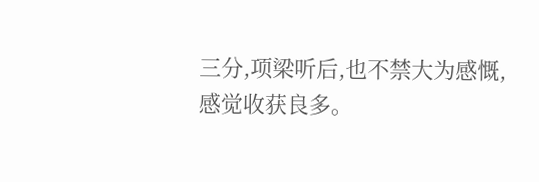三分,项梁听后,也不禁大为感慨,感觉收获良多。